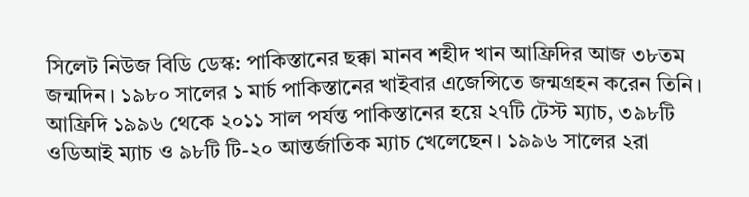সিলেট নিউজ বিডি ডেস্ক: পাকিস্তানের ছক্কা মানব শহীদ খান আফ্রিদির আজ ৩৮তম জন্মদিন। ১৯৮০ সালের ১ মার্চ পাকিস্তানের খাইবার এজেন্সিতে জন্মগ্রহন করেন তিনি। আফ্রিদি ১৯৯৬ থেকে ২০১১ সাল পর্যন্ত পাকিস্তানের হয়ে ২৭টি টেস্ট ম্যাচ, ৩৯৮টি ওডিআই ম্যাচ ও ৯৮টি টি-২০ আন্তর্জাতিক ম্যাচ খেলেছেন। ১৯৯৬ সালের ২রা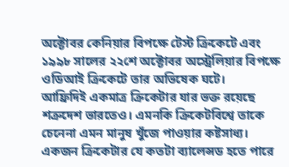অক্টোবর কেনিয়ার বিপক্ষে টেস্ট ক্রিকেটে এবং ১৯৯৮ সালের ২২শে অক্টোবর অস্ট্রেলিয়ার বিপক্ষে ওডিআই ক্রিকেটে তার অভিষেক ঘটে।
আফ্রিদিই একমাত্র ক্রিকেটার যার ভক্ত রয়েছে শত্রুদেশ ভারতেও। এমনকি ক্রিকেটবিশ্বে তাকে চেনেনা এমন মানুষ খুঁজে পাওয়ার কষ্টসাধ্য। একজন ক্রিকেটার যে কতটা ব্যালেন্সড হতে পারে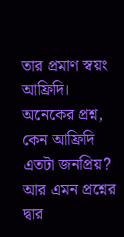তার প্রমাণ স্বয়ং আফ্রিদি।
অনেকের প্রশ্ন, কেন আফ্রিদি এতটা জনপ্রিয়? আর এমন প্রশ্নের দ্বার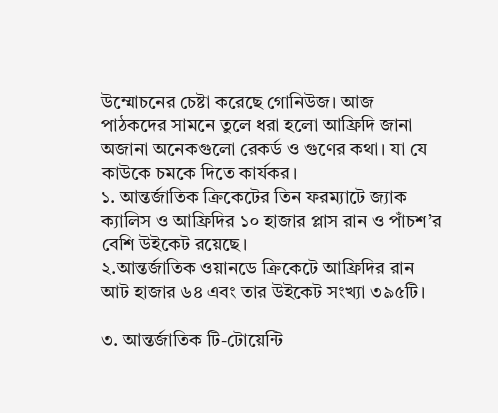উম্মোচনের চেষ্টা করেছে গোনিউজ। আজ পাঠকদের সামনে তুলে ধরা হলো আফ্রিদি জানা অজানা অনেকগুলো রেকর্ড ও গুণের কথা। যা যে কাউকে চমকে দিতে কার্যকর।
১. আন্তর্জাতিক ক্রিকেটের তিন ফরম্যাটে জ্যাক ক্যালিস ও আফ্রিদির ১০ হাজার প্লাস রান ও পাঁচশ’র বেশি উইকেট রয়েছে।
২.আন্তর্জাতিক ওয়ানডে ক্রিকেটে আফ্রিদির রান আট হাজার ৬৪ এবং তার উইকেট সংখ্যা ৩৯৫টি।

৩. আন্তর্জাতিক টি-টোয়েন্টি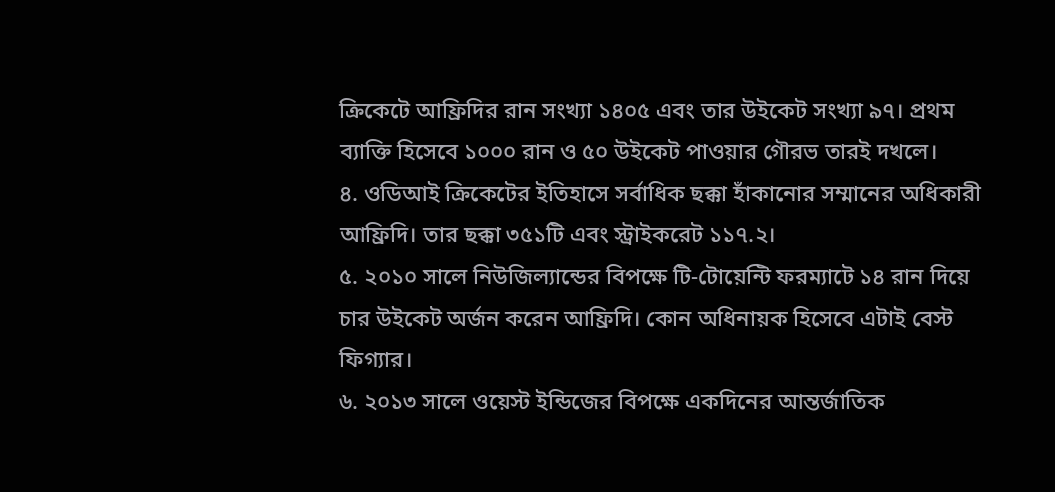ক্রিকেটে আফ্রিদির রান সংখ্যা ১৪০৫ এবং তার উইকেট সংখ্যা ৯৭। প্রথম ব্যাক্তি হিসেবে ১০০০ রান ও ৫০ উইকেট পাওয়ার গৌরভ তারই দখলে।
৪. ওডিআই ক্রিকেটের ইতিহাসে সর্বাধিক ছক্কা হাঁকানোর সম্মানের অধিকারী আফ্রিদি। তার ছক্কা ৩৫১টি এবং স্ট্রাইকরেট ১১৭.২।
৫. ২০১০ সালে নিউজিল্যান্ডের বিপক্ষে টি-টোয়েন্টি ফরম্যাটে ১৪ রান দিয়ে চার উইকেট অর্জন করেন আফ্রিদি। কোন অধিনায়ক হিসেবে এটাই বেস্ট ফিগ্যার।
৬. ২০১৩ সালে ওয়েস্ট ইন্ডিজের বিপক্ষে একদিনের আন্তর্জাতিক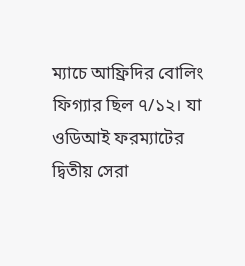ম্যাচে আফ্রিদির বোলিং ফিগ্যার ছিল ৭/১২। যা ওডিআই ফরম্যাটের দ্বিতীয় সেরা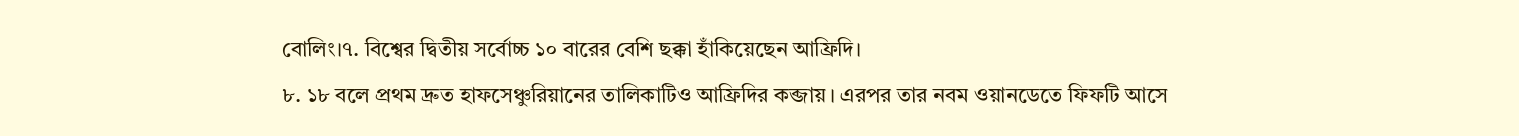বোলিং।৭. বিশ্বের দ্বিতীয় সর্বোচ্চ ১০ বারের বেশি ছক্কা হাঁকিয়েছেন আফ্রিদি।
৮. ১৮ বলে প্রথম দ্রুত হাফসেঞ্চুরিয়ানের তালিকাটিও আফ্রিদির কব্জায়। এরপর তার নবম ওয়ানডেতে ফিফটি আসে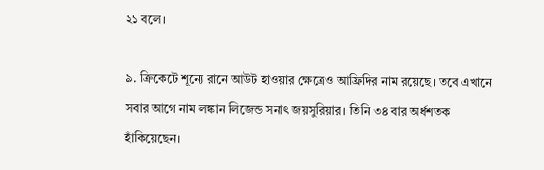২১ বলে।

৯. ক্রিকেটে শূন্যে রানে আউট হাওয়ার ক্ষেত্রেও আফ্রিদির নাম রয়েছে। তবে এখানে সবার আগে নাম লঙ্কান লিজেন্ড সনাৎ জয়সুরিয়ার। তিনি ৩৪ বার অর্ধশতক হাঁকিয়েছেন।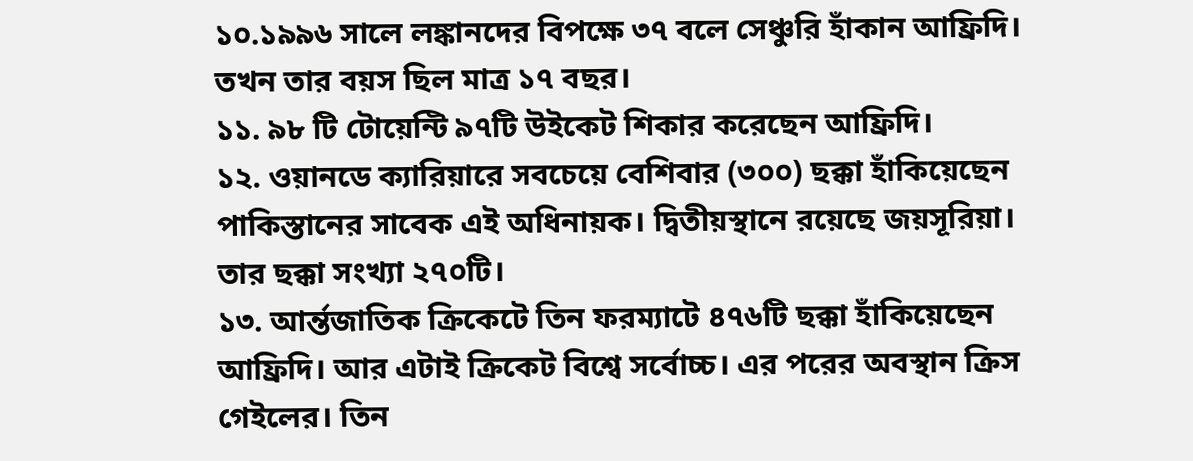১০.১৯৯৬ সালে লঙ্কানদের বিপক্ষে ৩৭ বলে সেঞ্চুরি হাঁকান আফ্রিদি। তখন তার বয়স ছিল মাত্র ১৭ বছর।
১১. ৯৮ টি টোয়েন্টি ৯৭টি উইকেট শিকার করেছেন আফ্রিদি।
১২. ওয়ানডে ক্যারিয়ারে সবচেয়ে বেশিবার (৩০০) ছক্কা হাঁকিয়েছেন পাকিস্তানের সাবেক এই অধিনায়ক। দ্বিতীয়স্থানে রয়েছে জয়সূরিয়া। তার ছক্কা সংখ্যা ২৭০টি।
১৩. আর্ন্তজাতিক ক্রিকেটে তিন ফরম্যাটে ৪৭৬টি ছক্কা হাঁকিয়েছেন আফ্রিদি। আর এটাই ক্রিকেট বিশ্বে সর্বোচ্চ। এর পরের অবস্থান ক্রিস গেইলের। তিন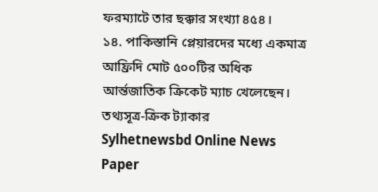ফরম্যাটে তার ছক্কার সংখ্যা ৪৫৪।
১৪. পাকিস্তানি প্লেয়ারদের মধ্যে একমাত্র আফ্রিদি মোট ৫০০টির অধিক আর্ন্তজাতিক ক্রিকেট ম্যাচ খেলেছেন।
তথ্যসূত্র-ক্রিক ট্যাকার
Sylhetnewsbd Online News Paper